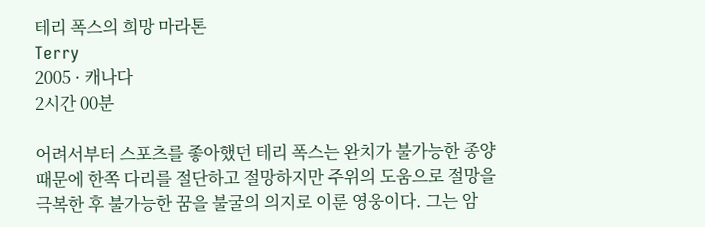테리 폭스의 희망 마라톤
Terry
2005 · 캐나다
2시간 00분

어려서부터 스포츠를 좋아했던 테리 폭스는 완치가 불가능한 종양 때문에 한쪽 다리를 절단하고 절망하지만 주위의 도움으로 절망을 극복한 후 불가능한 꿈을 불굴의 의지로 이룬 영웅이다. 그는 암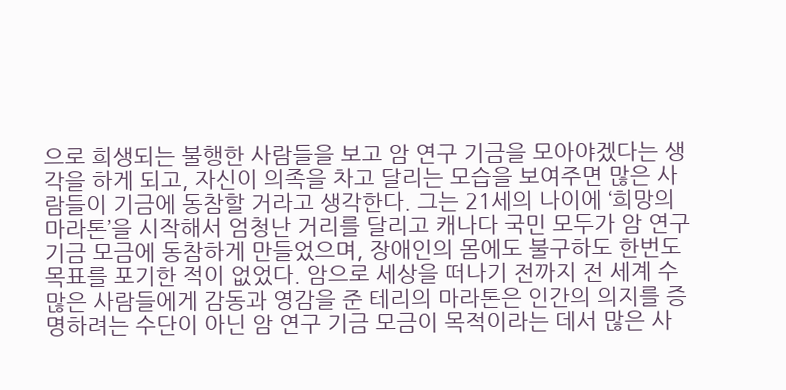으로 희생되는 불행한 사람들을 보고 암 연구 기금을 모아야겠다는 생각을 하게 되고, 자신이 의족을 차고 달리는 모습을 보여주면 많은 사람들이 기금에 동참할 거라고 생각한다. 그는 21세의 나이에 ‘희망의 마라톤’을 시작해서 엄청난 거리를 달리고 캐나다 국민 모두가 암 연구 기금 모금에 동참하게 만들었으며, 장애인의 몸에도 불구하도 한번도 목표를 포기한 적이 없었다. 암으로 세상을 떠나기 전까지 전 세계 수많은 사람들에게 감동과 영감을 준 테리의 마라톤은 인간의 의지를 증명하려는 수단이 아닌 암 연구 기금 모금이 목적이라는 데서 많은 사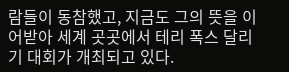람들이 동참했고, 지금도 그의 뜻을 이어받아 세계 곳곳에서 테리 폭스 달리기 대회가 개최되고 있다.